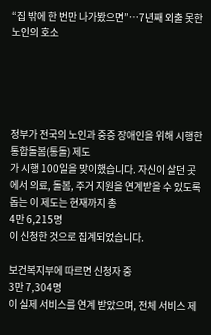“집 밖에 한 번만 나가봤으면”…7년째 외출 못한 노인의 호소





정부가 전국의 노인과 중증 장애인을 위해 시행한
통합돌봄(통돌) 제도
가 시행 100일을 맞이했습니다. 자신이 살던 곳에서 의료, 돌봄, 주거 지원을 연계받을 수 있도록 돕는 이 제도는 현재까지 총
4만 6,215명
이 신청한 것으로 집계되었습니다.

보건복지부에 따르면 신청자 중
3만 7,304명
이 실제 서비스를 연계 받았으며, 전체 서비스 제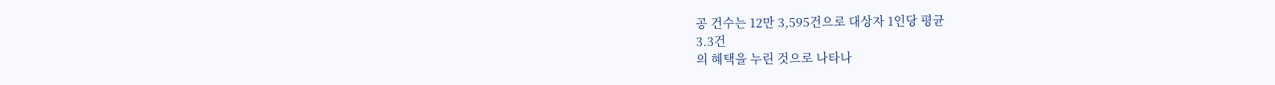공 건수는 12만 3,595건으로 대상자 1인당 평균
3.3건
의 혜택을 누린 것으로 나타나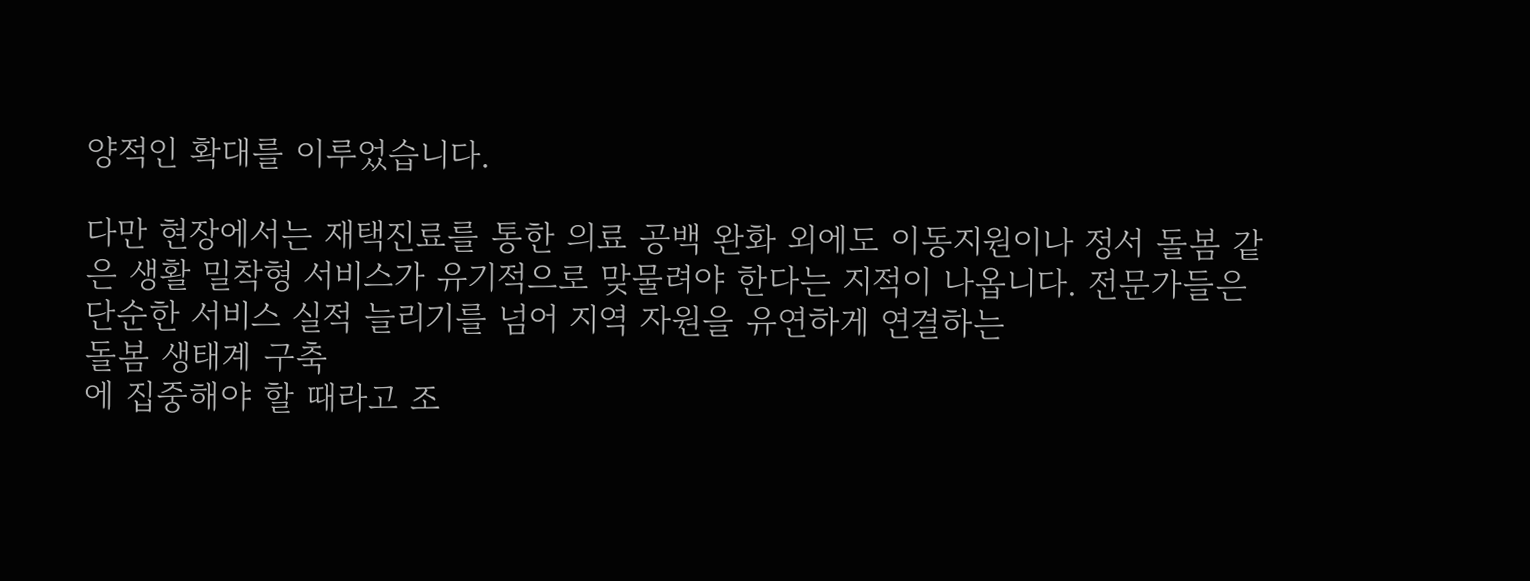양적인 확대를 이루었습니다.

다만 현장에서는 재택진료를 통한 의료 공백 완화 외에도 이동지원이나 정서 돌봄 같은 생활 밀착형 서비스가 유기적으로 맞물려야 한다는 지적이 나옵니다. 전문가들은 단순한 서비스 실적 늘리기를 넘어 지역 자원을 유연하게 연결하는
돌봄 생태계 구축
에 집중해야 할 때라고 조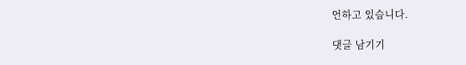언하고 있습니다.

댓글 남기기